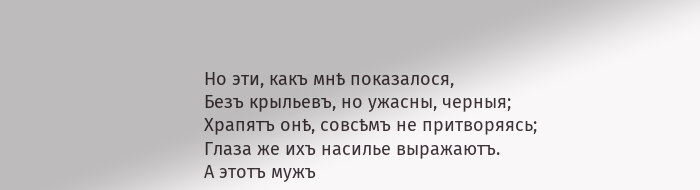Но эти, какъ мнѣ показалося,
Безъ крыльевъ, но ужасны, черныя;
Храпятъ онѣ, совсѣмъ не притворяясь;
Глаза же ихъ насилье выражаютъ.
А этотъ мужъ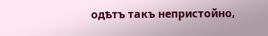одѣтъ такъ непристойно,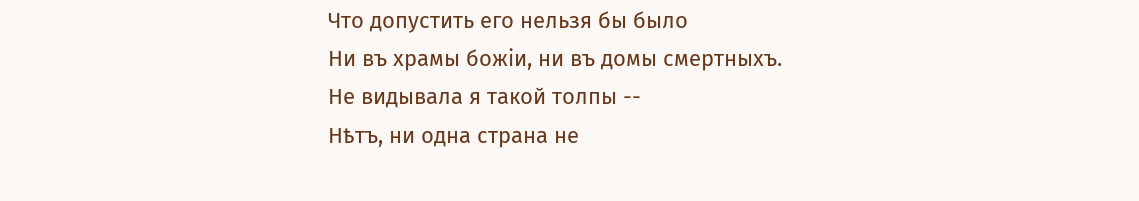Что допустить его нельзя бы было
Ни въ храмы божіи, ни въ домы смертныхъ.
Не видывала я такой толпы --
Нѣтъ, ни одна страна не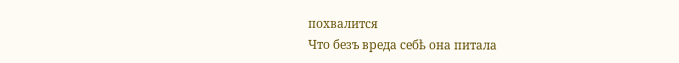похвалится
Что безъ вреда себѣ она питала